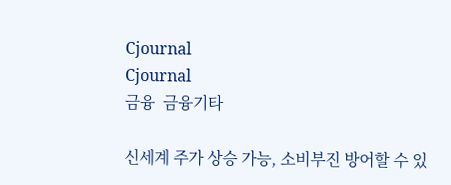Cjournal
Cjournal
금융  금융기타

신세계 주가 상승 가능, 소비부진 방어할 수 있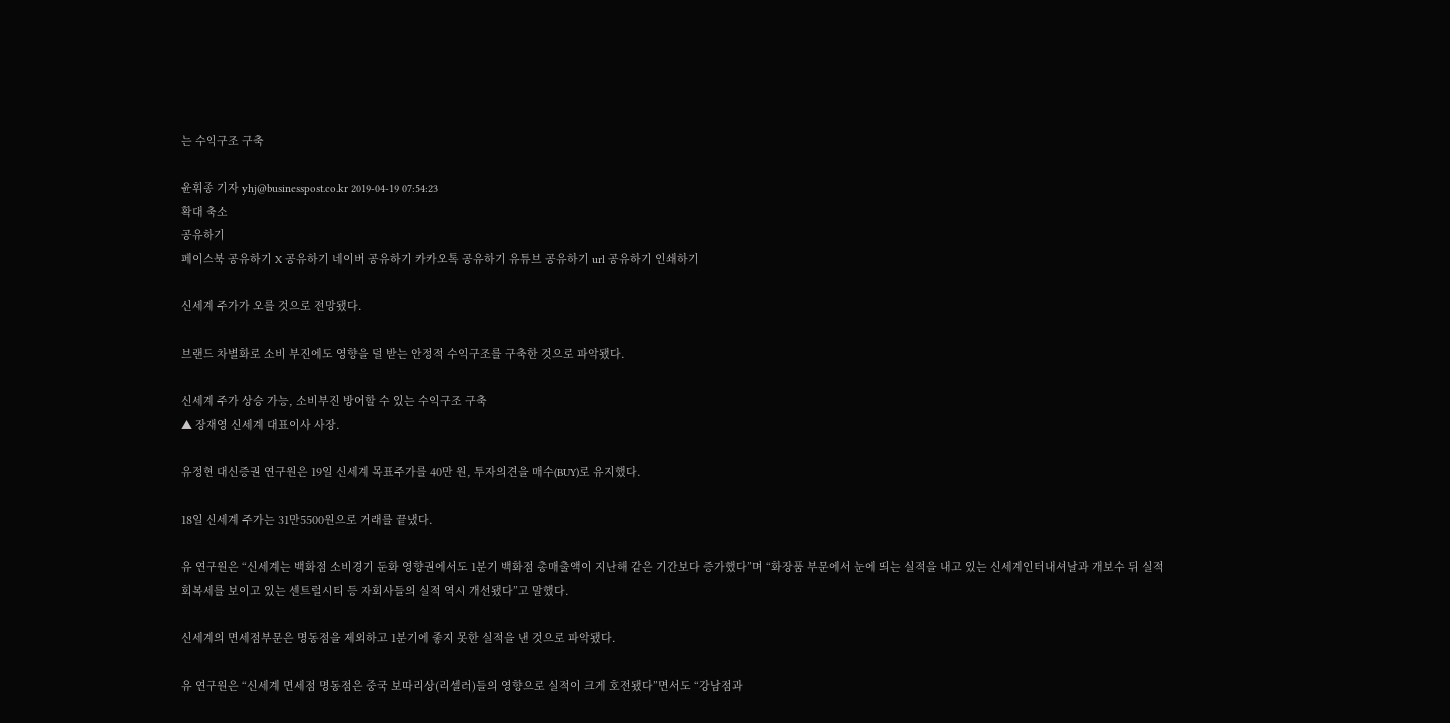는 수익구조 구축

윤휘종 기자 yhj@businesspost.co.kr 2019-04-19 07:54:23
확대 축소
공유하기
페이스북 공유하기 X 공유하기 네이버 공유하기 카카오톡 공유하기 유튜브 공유하기 url 공유하기 인쇄하기

신세계 주가가 오를 것으로 전망됐다.

브랜드 차별화로 소비 부진에도 영향을 덜 받는 안정적 수익구조를 구축한 것으로 파악됐다.

신세계 주가 상승 가능, 소비부진 방어할 수 있는 수익구조 구축
▲ 장재영 신세계 대표이사 사장.

유정현 대신증권 연구원은 19일 신세계 목표주가를 40만 원, 투자의견을 매수(BUY)로 유지했다.

18일 신세계 주가는 31만5500원으로 거래를 끝냈다.

유 연구원은 “신세계는 백화점 소비경기 둔화 영향권에서도 1분기 백화점 총매출액이 지난해 같은 기간보다 증가했다”며 “화장품 부문에서 눈에 띄는 실적을 내고 있는 신세계인터내셔날과 개보수 뒤 실적 회복세를 보이고 있는 센트럴시티 등 자회사들의 실적 역시 개선됐다”고 말했다.

신세계의 면세점부문은 명동점을 제외하고 1분기에 좋지 못한 실적을 낸 것으로 파악됐다.

유 연구원은 “신세계 면세점 명동점은 중국 보따리상(리셀러)들의 영향으로 실적이 크게 호전됐다”면서도 “강남점과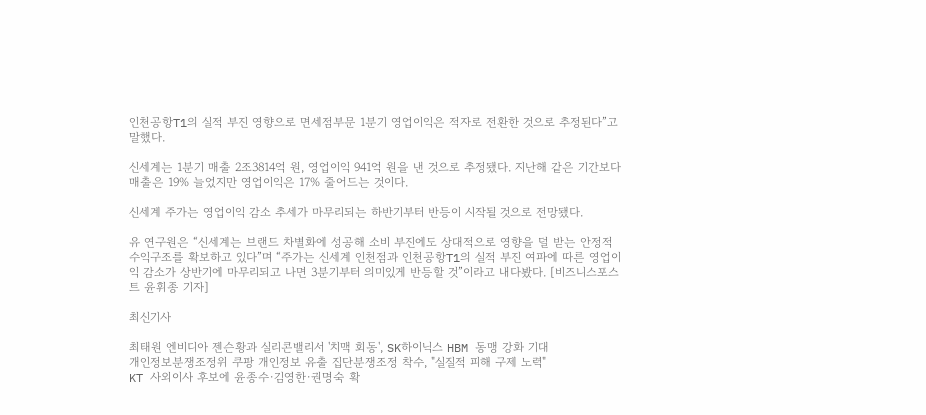인천공항T1의 실적 부진 영향으로 면세점부문 1분기 영업이익은 적자로 전환한 것으로 추정된다”고 말했다.

신세계는 1분기 매출 2조3814억 원, 영업이익 941억 원을 낸 것으로 추정됐다. 지난해 같은 기간보다 매출은 19% 늘었지만 영업이익은 17% 줄어드는 것이다.

신세계 주가는 영업이익 감소 추세가 마무리되는 하반기부터 반등이 시작될 것으로 전망됐다.

유 연구원은 “신세계는 브랜드 차별화에 성공해 소비 부진에도 상대적으로 영향을 덜 받는 안정적 수익구조를 확보하고 있다”며 “주가는 신세계 인천점과 인천공항T1의 실적 부진 여파에 따른 영업이익 감소가 상반기에 마무리되고 나면 3분기부터 의미있게 반등할 것”이라고 내다봤다. [비즈니스포스트 윤휘종 기자]

최신기사

최태원 엔비디아 젠슨황과 실리콘밸리서 '치맥 회동', SK하이닉스 HBM 동맹 강화 기대
개인정보분쟁조정위 쿠팡 개인정보 유출 집단분쟁조정 착수, "실질적 피해 구제 노력"
KT 사외이사 후보에 윤종수·김영한·권명숙 확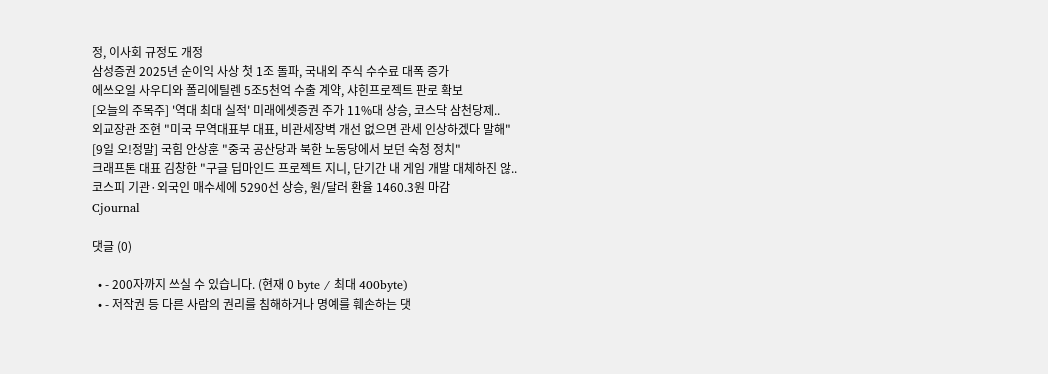정, 이사회 규정도 개정
삼성증권 2025년 순이익 사상 첫 1조 돌파, 국내외 주식 수수료 대폭 증가
에쓰오일 사우디와 폴리에틸렌 5조5천억 수출 계약, 샤힌프로젝트 판로 확보
[오늘의 주목주] '역대 최대 실적' 미래에셋증권 주가 11%대 상승, 코스닥 삼천당제..
외교장관 조현 "미국 무역대표부 대표, 비관세장벽 개선 없으면 관세 인상하겠다 말해"
[9일 오!정말] 국힘 안상훈 "중국 공산당과 북한 노동당에서 보던 숙청 정치"
크래프톤 대표 김창한 "구글 딥마인드 프로젝트 지니, 단기간 내 게임 개발 대체하진 않..
코스피 기관·외국인 매수세에 5290선 상승, 원/달러 환율 1460.3원 마감
Cjournal

댓글 (0)

  • - 200자까지 쓰실 수 있습니다. (현재 0 byte / 최대 400byte)
  • - 저작권 등 다른 사람의 권리를 침해하거나 명예를 훼손하는 댓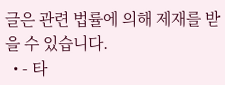글은 관련 법률에 의해 제재를 받을 수 있습니다.
  • - 타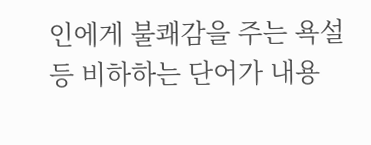인에게 불쾌감을 주는 욕설 등 비하하는 단어가 내용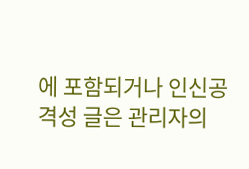에 포함되거나 인신공격성 글은 관리자의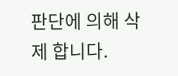판단에 의해 삭제 합니다.